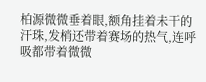柏源微微垂着眼,额角挂着未干的汗珠,发梢还带着赛场的热气,连呼吸都带着微微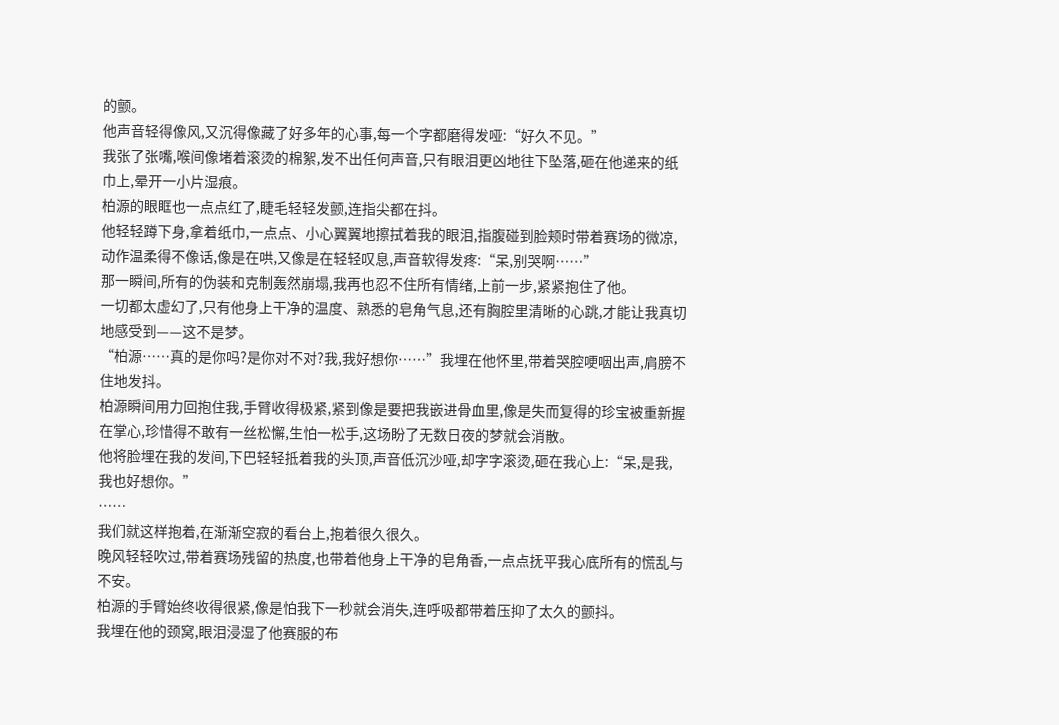的颤。
他声音轻得像风,又沉得像藏了好多年的心事,每一个字都磨得发哑:“好久不见。”
我张了张嘴,喉间像堵着滚烫的棉絮,发不出任何声音,只有眼泪更凶地往下坠落,砸在他递来的纸巾上,晕开一小片湿痕。
柏源的眼眶也一点点红了,睫毛轻轻发颤,连指尖都在抖。
他轻轻蹲下身,拿着纸巾,一点点、小心翼翼地擦拭着我的眼泪,指腹碰到脸颊时带着赛场的微凉,动作温柔得不像话,像是在哄,又像是在轻轻叹息,声音软得发疼:“呆,别哭啊……”
那一瞬间,所有的伪装和克制轰然崩塌,我再也忍不住所有情绪,上前一步,紧紧抱住了他。
一切都太虚幻了,只有他身上干净的温度、熟悉的皂角气息,还有胸腔里清晰的心跳,才能让我真切地感受到——这不是梦。
“柏源……真的是你吗?是你对不对?我,我好想你……”我埋在他怀里,带着哭腔哽咽出声,肩膀不住地发抖。
柏源瞬间用力回抱住我,手臂收得极紧,紧到像是要把我嵌进骨血里,像是失而复得的珍宝被重新握在掌心,珍惜得不敢有一丝松懈,生怕一松手,这场盼了无数日夜的梦就会消散。
他将脸埋在我的发间,下巴轻轻抵着我的头顶,声音低沉沙哑,却字字滚烫,砸在我心上:“呆,是我,我也好想你。”
……
我们就这样抱着,在渐渐空寂的看台上,抱着很久很久。
晚风轻轻吹过,带着赛场残留的热度,也带着他身上干净的皂角香,一点点抚平我心底所有的慌乱与不安。
柏源的手臂始终收得很紧,像是怕我下一秒就会消失,连呼吸都带着压抑了太久的颤抖。
我埋在他的颈窝,眼泪浸湿了他赛服的布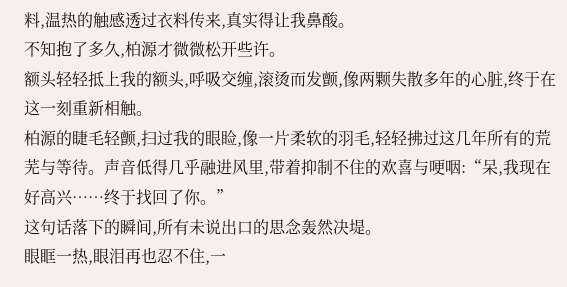料,温热的触感透过衣料传来,真实得让我鼻酸。
不知抱了多久,柏源才微微松开些许。
额头轻轻抵上我的额头,呼吸交缠,滚烫而发颤,像两颗失散多年的心脏,终于在这一刻重新相触。
柏源的睫毛轻颤,扫过我的眼睑,像一片柔软的羽毛,轻轻拂过这几年所有的荒芜与等待。声音低得几乎融进风里,带着抑制不住的欢喜与哽咽:“呆,我现在好高兴……终于找回了你。”
这句话落下的瞬间,所有未说出口的思念轰然决堤。
眼眶一热,眼泪再也忍不住,一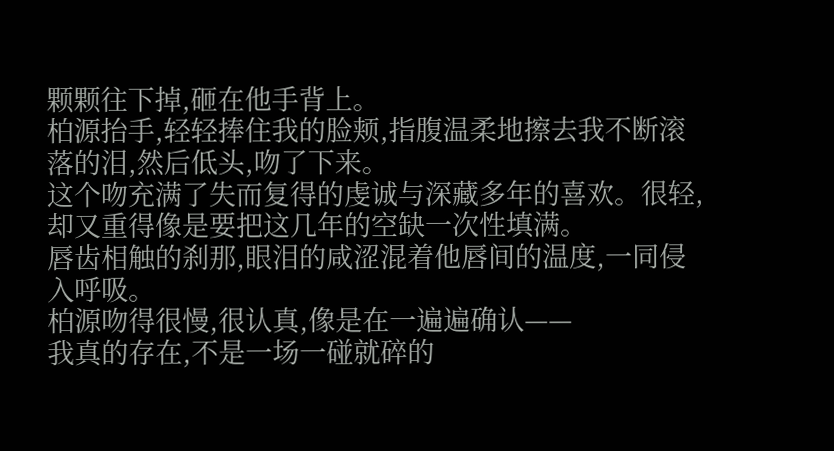颗颗往下掉,砸在他手背上。
柏源抬手,轻轻捧住我的脸颊,指腹温柔地擦去我不断滚落的泪,然后低头,吻了下来。
这个吻充满了失而复得的虔诚与深藏多年的喜欢。很轻,却又重得像是要把这几年的空缺一次性填满。
唇齿相触的刹那,眼泪的咸涩混着他唇间的温度,一同侵入呼吸。
柏源吻得很慢,很认真,像是在一遍遍确认——
我真的存在,不是一场一碰就碎的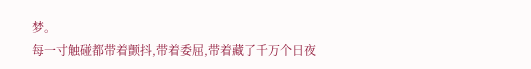梦。
每一寸触碰都带着颤抖,带着委屈,带着藏了千万个日夜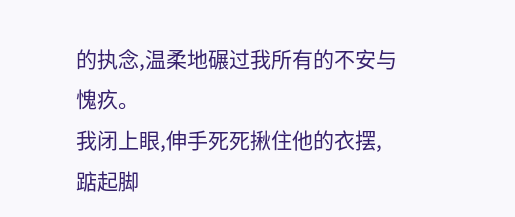的执念,温柔地碾过我所有的不安与愧疚。
我闭上眼,伸手死死揪住他的衣摆,踮起脚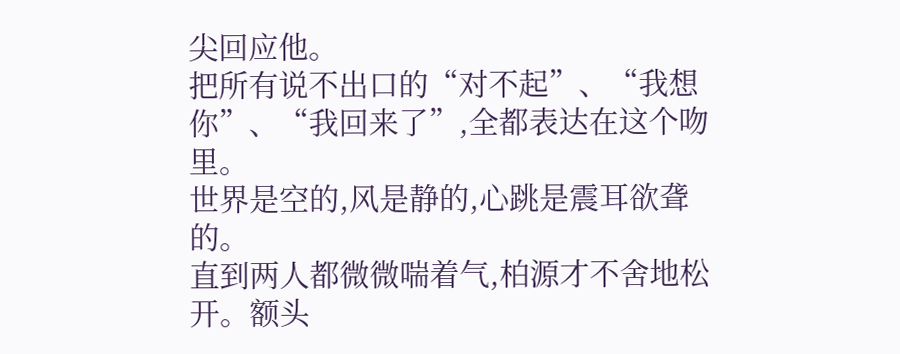尖回应他。
把所有说不出口的“对不起”、“我想你”、“我回来了”,全都表达在这个吻里。
世界是空的,风是静的,心跳是震耳欲聋的。
直到两人都微微喘着气,柏源才不舍地松开。额头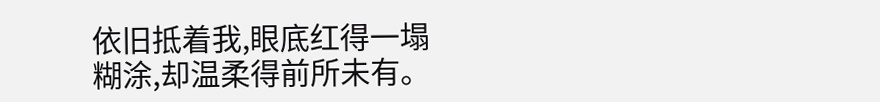依旧抵着我,眼底红得一塌糊涂,却温柔得前所未有。